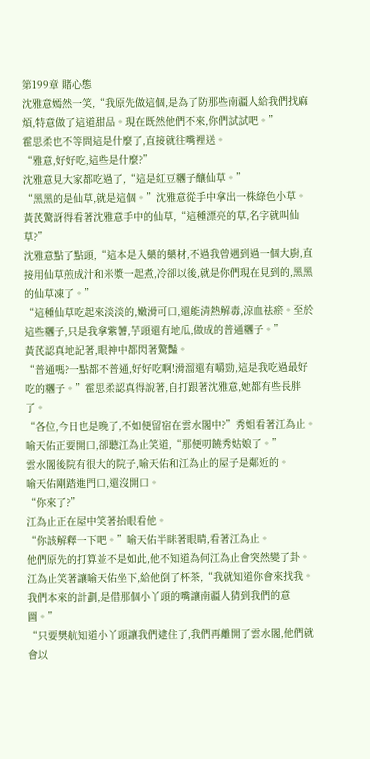第199章 賭心態
沈雅意嫣然一笑,“我原先做這個,是為了防那些南疆人給我們找麻煩,特意做了這道甜品。現在既然他們不來,你們試試吧。”
霍思柔也不等問這是什麼了,直接就往嘴裡送。
“雅意,好好吃,這些是什麼?”
沈雅意見大家都吃過了,“這是紅豆糰子釀仙草。”
“黑黑的是仙草,就是這個。”沈雅意從手中拿出一株綠色小草。
黃芪驚訝得看著沈雅意手中的仙草,“這種漂亮的草,名字就叫仙草?”
沈雅意點了點頭,“這本是入藥的藥材,不過我曾遇到過一個大廚,直接用仙草煎成汁和米漿一起煮,冷卻以後,就是你們現在見到的,黑黑的仙草凍了。”
“這種仙草吃起來淡淡的,嫩滑可口,還能清熱解毒,涼血祛瘀。至於這些糰子,只是我拿紫薯,芋頭還有地瓜,做成的普通糰子。”
黃芪認真地記著,眼神中都閃著驚豔。
“普通嗎?一點都不普通,好好吃啊!滑溜還有嚼勁,這是我吃過最好吃的糰子。”霍思柔認真得說著,自打跟著沈雅意,她都有些長胖了。
“各位,今日也是晚了,不如便留宿在雲水閣中?”秀姐看著江為止。
喻天佑正要開口,卻聽江為止笑道,“那便叨饒秀姑娘了。”
雲水閣後院有很大的院子,喻天佑和江為止的屋子是鄰近的。
喻天佑剛踏進門口,還沒開口。
“你來了?”
江為止正在屋中笑著抬眼看他。
“你該解釋一下吧。”喻天佑半眯著眼睛,看著江為止。
他們原先的打算並不是如此,他不知道為何江為止會突然變了卦。
江為止笑著讓喻天佑坐下,給他倒了杯茶,“我就知道你會來找我。我們本來的計劃,是借那個小丫頭的嘴讓南疆人猜到我們的意圖。”
“只要樊航知道小丫頭讓我們逮住了,我們再離開了雲水閣,他們就會以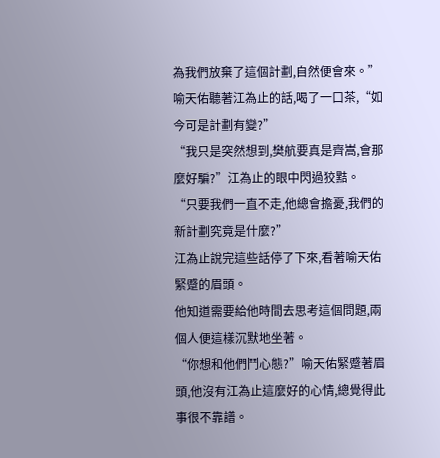為我們放棄了這個計劃,自然便會來。”
喻天佑聽著江為止的話,喝了一口茶,“如今可是計劃有變?”
“我只是突然想到,樊航要真是齊嵩,會那麼好騙?”江為止的眼中閃過狡黠。
“只要我們一直不走,他總會擔憂,我們的新計劃究竟是什麼?”
江為止說完這些話停了下來,看著喻天佑緊蹙的眉頭。
他知道需要給他時間去思考這個問題,兩個人便這樣沉默地坐著。
“你想和他們鬥心態?”喻天佑緊蹙著眉頭,他沒有江為止這麼好的心情,總覺得此事很不靠譜。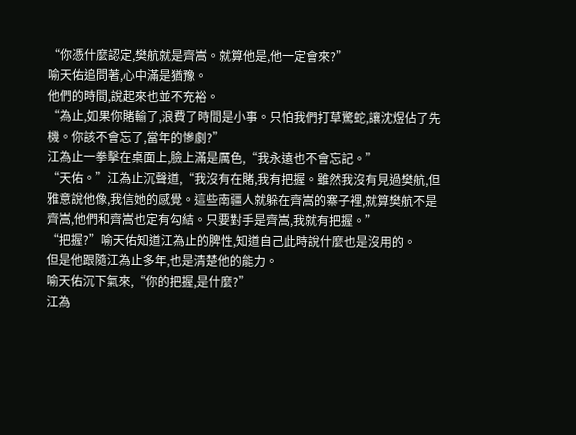“你憑什麼認定,樊航就是齊嵩。就算他是,他一定會來?”
喻天佑追問著,心中滿是猶豫。
他們的時間,說起來也並不充裕。
“為止,如果你賭輸了,浪費了時間是小事。只怕我們打草驚蛇,讓沈煜佔了先機。你該不會忘了,當年的慘劇?”
江為止一拳擊在桌面上,臉上滿是厲色,“我永遠也不會忘記。”
“天佑。”江為止沉聲道,“我沒有在賭,我有把握。雖然我沒有見過樊航,但雅意說他像,我信她的感覺。這些南疆人就躲在齊嵩的寨子裡,就算樊航不是齊嵩,他們和齊嵩也定有勾結。只要對手是齊嵩,我就有把握。”
“把握?”喻天佑知道江為止的脾性,知道自己此時說什麼也是沒用的。
但是他跟隨江為止多年,也是清楚他的能力。
喻天佑沉下氣來,“你的把握,是什麼?”
江為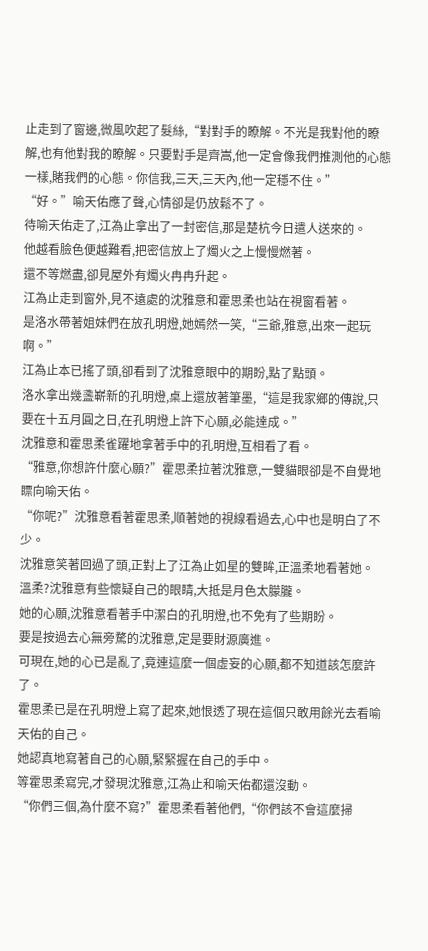止走到了窗邊,微風吹起了髮絲,“對對手的瞭解。不光是我對他的瞭解,也有他對我的瞭解。只要對手是齊嵩,他一定會像我們推測他的心態一樣,賭我們的心態。你信我,三天,三天內,他一定穩不住。”
“好。”喻天佑應了聲,心情卻是仍放鬆不了。
待喻天佑走了,江為止拿出了一封密信,那是楚杭今日遣人送來的。
他越看臉色便越難看,把密信放上了燭火之上慢慢燃著。
還不等燃盡,卻見屋外有燭火冉冉升起。
江為止走到窗外,見不遠處的沈雅意和霍思柔也站在視窗看著。
是洛水帶著姐妹們在放孔明燈,她嫣然一笑,“三爺,雅意,出來一起玩啊。”
江為止本已搖了頭,卻看到了沈雅意眼中的期盼,點了點頭。
洛水拿出幾盞嶄新的孔明燈,桌上還放著筆墨,“這是我家鄉的傳說,只要在十五月圓之日,在孔明燈上許下心願,必能達成。”
沈雅意和霍思柔雀躍地拿著手中的孔明燈,互相看了看。
“雅意,你想許什麼心願?”霍思柔拉著沈雅意,一雙貓眼卻是不自覺地瞟向喻天佑。
“你呢?”沈雅意看著霍思柔,順著她的視線看過去,心中也是明白了不少。
沈雅意笑著回過了頭,正對上了江為止如星的雙眸,正溫柔地看著她。
溫柔?沈雅意有些懷疑自己的眼睛,大抵是月色太朦朧。
她的心願,沈雅意看著手中潔白的孔明燈,也不免有了些期盼。
要是按過去心無旁騖的沈雅意,定是要財源廣進。
可現在,她的心已是亂了,竟連這麼一個虛妄的心願,都不知道該怎麼許了。
霍思柔已是在孔明燈上寫了起來,她恨透了現在這個只敢用餘光去看喻天佑的自己。
她認真地寫著自己的心願,緊緊握在自己的手中。
等霍思柔寫完,才發現沈雅意,江為止和喻天佑都還沒動。
“你們三個,為什麼不寫?”霍思柔看著他們,“你們該不會這麼掃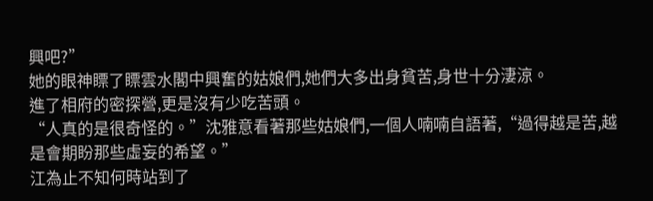興吧?”
她的眼神瞟了瞟雲水閣中興奮的姑娘們,她們大多出身貧苦,身世十分淒涼。
進了相府的密探營,更是沒有少吃苦頭。
“人真的是很奇怪的。”沈雅意看著那些姑娘們,一個人喃喃自語著,“過得越是苦,越是會期盼那些虛妄的希望。”
江為止不知何時站到了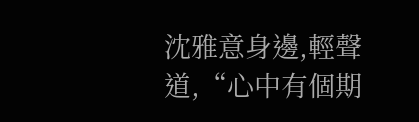沈雅意身邊,輕聲道,“心中有個期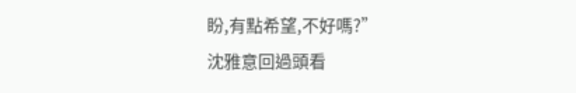盼,有點希望,不好嗎?”
沈雅意回過頭看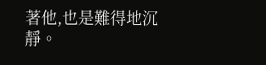著他,也是難得地沉靜。